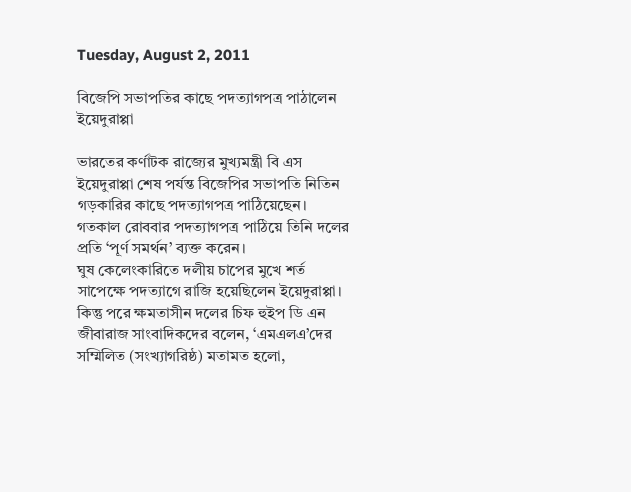Tuesday, August 2, 2011

বিজেপি সভাপতির কাছে পদত্যাগপত্র পাঠালেন ইয়েদুরাপ্পা

ভারতের কর্ণাটক রাজ্যের মুখ্যমন্ত্রী বি এস ইয়েদুরাপ্পা শেষ পর্যন্ত বিজেপির সভাপতি নিতিন গড়কারির কাছে পদত্যাগপত্র পাঠিয়েছেন। গতকাল রোববার পদত্যাগপত্র পাঠিয়ে তিনি দলের প্রতি ‘পূর্ণ সমর্থন’ ব্যক্ত করেন।
ঘুষ কেলেংকারিতে দলীয় চাপের মুখে শর্ত সাপেক্ষে পদত্যাগে রাজি হয়েছিলেন ইয়েদুরাপ্পা। কিন্তু পরে ক্ষমতাসীন দলের চিফ হুইপ ডি এন জীবারাজ সাংবাদিকদের বলেন, ‘এমএলএ’দের সম্মিলিত (সংখ্যাগরিষ্ঠ) মতামত হলো,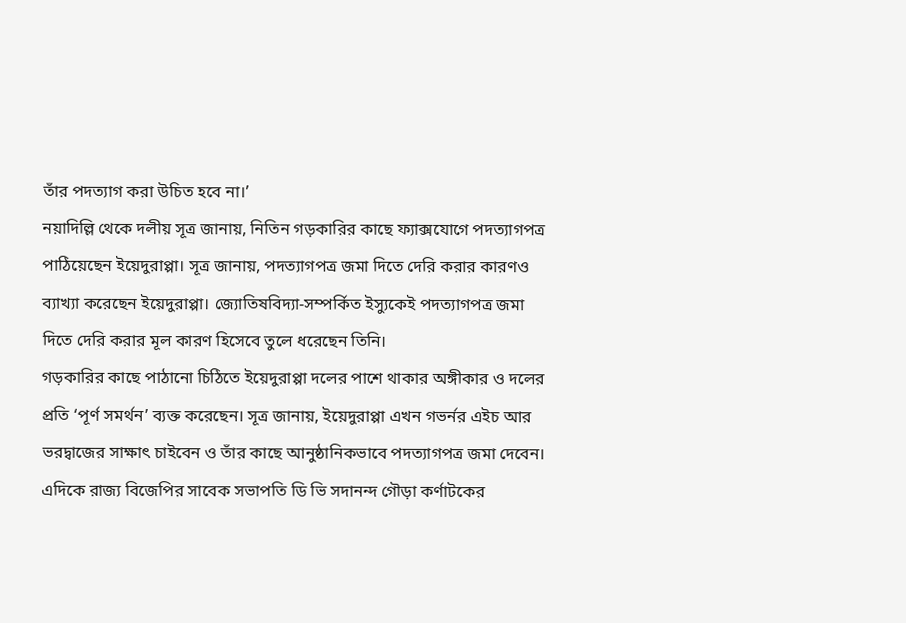তাঁর পদত্যাগ করা উচিত হবে না।’
নয়াদিল্লি থেকে দলীয় সূত্র জানায়, নিতিন গড়কারির কাছে ফ্যাক্সযোগে পদত্যাগপত্র পাঠিয়েছেন ইয়েদুরাপ্পা। সূত্র জানায়, পদত্যাগপত্র জমা দিতে দেরি করার কারণও ব্যাখ্যা করেছেন ইয়েদুরাপ্পা। জ্যোতিষবিদ্যা-সম্পর্কিত ইস্যুকেই পদত্যাগপত্র জমা দিতে দেরি করার মূল কারণ হিসেবে তুলে ধরেছেন তিনি।
গড়কারির কাছে পাঠানো চিঠিতে ইয়েদুরাপ্পা দলের পাশে থাকার অঙ্গীকার ও দলের প্রতি ‘পূর্ণ সমর্থন’ ব্যক্ত করেছেন। সূত্র জানায়, ইয়েদুরাপ্পা এখন গভর্নর এইচ আর ভরদ্বাজের সাক্ষাৎ চাইবেন ও তাঁর কাছে আনুষ্ঠানিকভাবে পদত্যাগপত্র জমা দেবেন। এদিকে রাজ্য বিজেপির সাবেক সভাপতি ডি ভি সদানন্দ গৌড়া কর্ণাটকের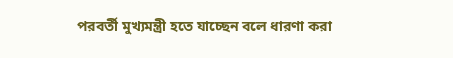পরবর্তী মুখ্যমন্ত্রী হতে যাচ্ছেন বলে ধারণা করা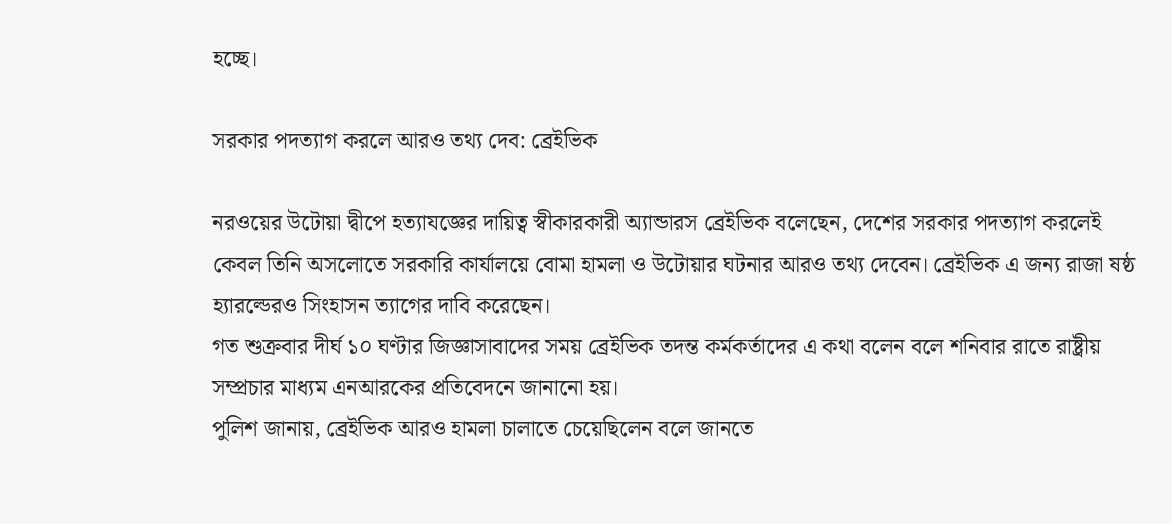হচ্ছে।

সরকার পদত্যাগ করলে আরও তথ্য দেব: ব্রেইভিক

নরওয়ের উটোয়া দ্বীপে হত্যাযজ্ঞের দায়িত্ব স্বীকারকারী অ্যান্ডারস ব্রেইভিক বলেছেন, দেশের সরকার পদত্যাগ করলেই কেবল তিনি অসলোতে সরকারি কার্যালয়ে বোমা হামলা ও উটোয়ার ঘটনার আরও তথ্য দেবেন। ব্রেইভিক এ জন্য রাজা ষষ্ঠ হ্যারল্ডেরও সিংহাসন ত্যাগের দাবি করেছেন।
গত শুক্রবার দীর্ঘ ১০ ঘণ্টার জিজ্ঞাসাবাদের সময় ব্রেইভিক তদন্ত কর্মকর্তাদের এ কথা বলেন বলে শনিবার রাতে রাষ্ট্রীয় সম্প্রচার মাধ্যম এনআরকের প্রতিবেদনে জানানো হয়।
পুলিশ জানায়, ব্রেইভিক আরও হামলা চালাতে চেয়েছিলেন বলে জানতে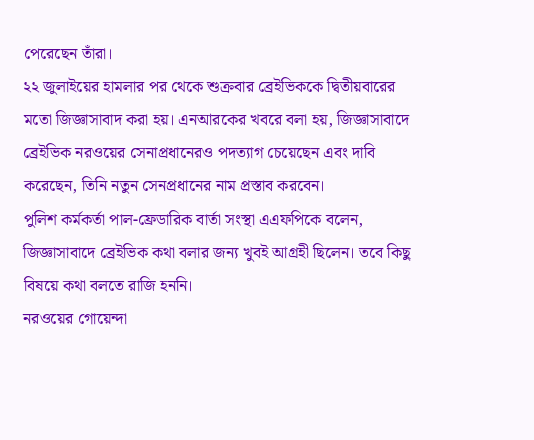পেরেছেন তাঁরা।
২২ জুলাইয়ের হামলার পর থেকে শুক্রবার ব্রেইভিককে দ্বিতীয়বারের মতো জিজ্ঞাসাবাদ করা হয়। এনআরকের খবরে বলা হয়, জিজ্ঞাসাবাদে ব্রেইভিক নরওয়ের সেনাপ্রধানেরও পদত্যাগ চেয়েছেন এবং দাবি করেছেন, তিনি নতুন সেনপ্রধানের নাম প্রস্তাব করবেন।
পুলিশ কর্মকর্তা পাল-ফ্রেডারিক বার্তা সংস্থা এএফপিকে বলেন, জিজ্ঞাসাবাদে ব্রেইভিক কথা বলার জন্য খুবই আগ্রহী ছিলেন। তবে কিছু বিষয়ে কথা বলতে রাজি হননি।
নরওয়ের গোয়েন্দা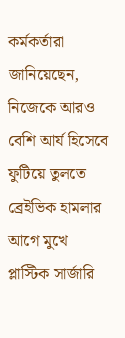কর্মকর্তারা জানিয়েছেন, নিজেকে আরও বেশি আর্য হিসেবে ফুটিয়ে তুলতে ব্রেইভিক হামলার আগে মুখে প্লাস্টিক সার্জারি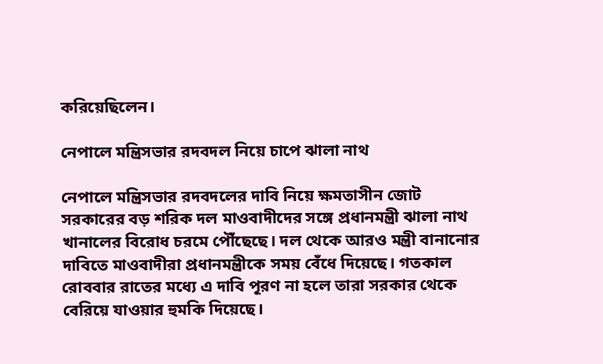করিয়েছিলেন।

নেপালে মন্ত্রিসভার রদবদল নিয়ে চাপে ঝালা নাথ

নেপালে মন্ত্রিসভার রদবদলের দাবি নিয়ে ক্ষমতাসীন জোট সরকারের বড় শরিক দল মাওবাদীদের সঙ্গে প্রধানমন্ত্রী ঝালা নাথ খানালের বিরোধ চরমে পৌঁছেছে। দল থেকে আরও মন্ত্রী বানানোর দাবিতে মাওবাদীরা প্রধানমন্ত্রীকে সময় বেঁধে দিয়েছে। গতকাল রোববার রাতের মধ্যে এ দাবি পূরণ না হলে তারা সরকার থেকে বেরিয়ে যাওয়ার হুমকি দিয়েছে।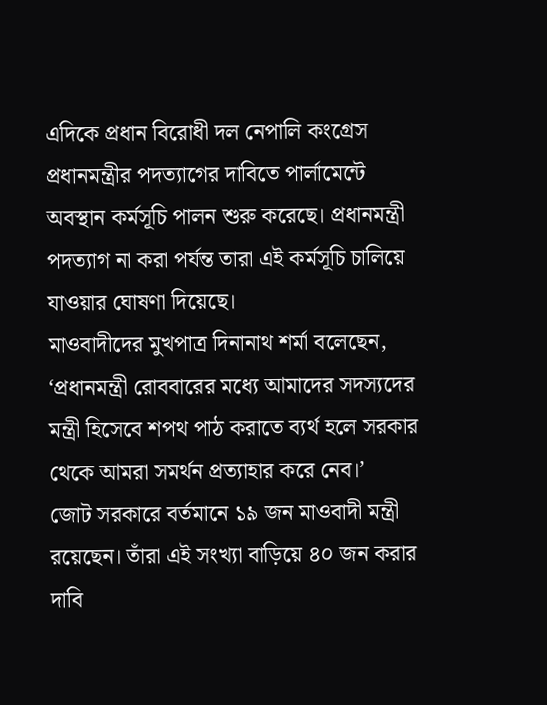এদিকে প্রধান বিরোধী দল নেপালি কংগ্রেস প্রধানমন্ত্রীর পদত্যাগের দাবিতে পার্লামেন্টে অবস্থান কর্মসূচি পালন শুরু করেছে। প্রধানমন্ত্রী পদত্যাগ না করা পর্যন্ত তারা এই কর্মসূচি চালিয়ে যাওয়ার ঘোষণা দিয়েছে।
মাওবাদীদের মুখপাত্র দিনানাথ শর্মা বলেছেন, ‘প্রধানমন্ত্রী রোববারের মধ্যে আমাদের সদস্যদের মন্ত্রী হিসেবে শপথ পাঠ করাতে ব্যর্থ হলে সরকার থেকে আমরা সমর্থন প্রত্যাহার করে নেব।’
জোট সরকারে বর্তমানে ১৯ জন মাওবাদী মন্ত্রী রয়েছেন। তাঁরা এই সংখ্যা বাড়িয়ে ৪০ জন করার দাবি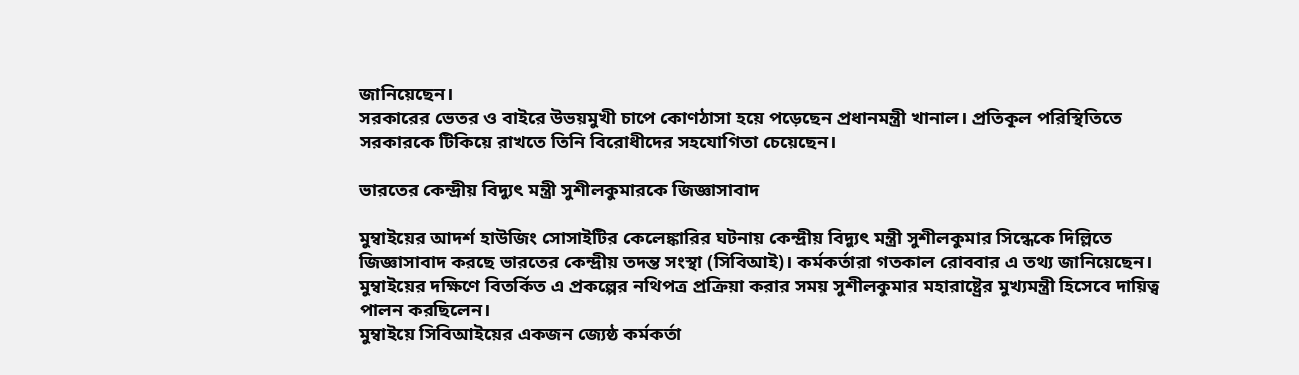জানিয়েছেন।
সরকারের ভেতর ও বাইরে উভয়মুখী চাপে কোণঠাসা হয়ে পড়েছেন প্রধানমন্ত্রী খানাল। প্রতিকূল পরিস্থিতিতে সরকারকে টিকিয়ে রাখতে তিনি বিরোধীদের সহযোগিতা চেয়েছেন।

ভারতের কেন্দ্রীয় বিদ্যুৎ মন্ত্রী সুশীলকুমারকে জিজ্ঞাসাবাদ

মুম্বাইয়ের আদর্শ হাউজিং সোসাইটির কেলেঙ্কারির ঘটনায় কেন্দ্রীয় বিদ্যুৎ মন্ত্রী সুশীলকুমার সিন্ধেকে দিল্লিতে জিজ্ঞাসাবাদ করছে ভারতের কেন্দ্রীয় তদন্ত সংস্থা (সিবিআই)। কর্মকর্তারা গতকাল রোববার এ তথ্য জানিয়েছেন।
মুম্বাইয়ের দক্ষিণে বিতর্কিত এ প্রকল্পের নথিপত্র প্রক্রিয়া করার সময় সুশীলকুমার মহারাষ্ট্রের মুখ্যমন্ত্রী হিসেবে দায়িত্ব পালন করছিলেন।
মুম্বাইয়ে সিবিআইয়ের একজন জ্যেষ্ঠ কর্মকর্তা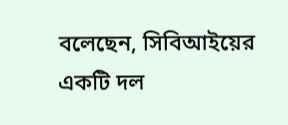বলেছেন, সিবিআইয়ের একটি দল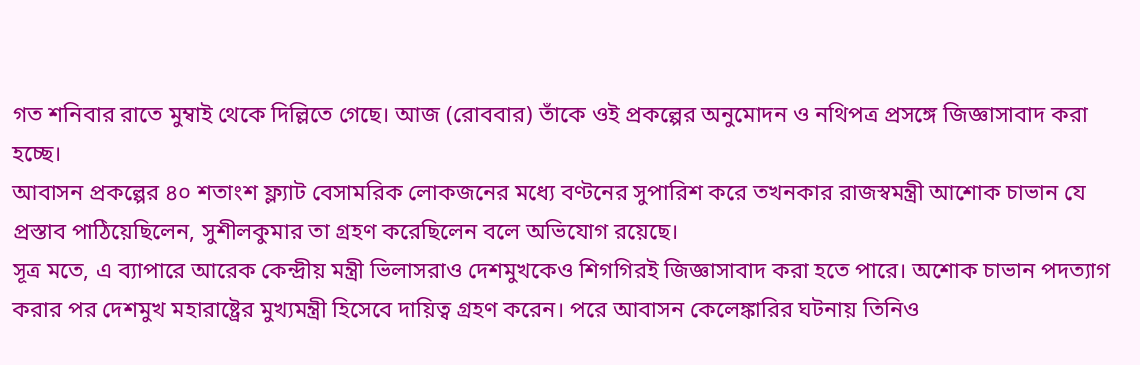গত শনিবার রাতে মুম্বাই থেকে দিল্লিতে গেছে। আজ (রোববার) তাঁকে ওই প্রকল্পের অনুমোদন ও নথিপত্র প্রসঙ্গে জিজ্ঞাসাবাদ করা হচ্ছে।
আবাসন প্রকল্পের ৪০ শতাংশ ফ্ল্যাট বেসামরিক লোকজনের মধ্যে বণ্টনের সুপারিশ করে তখনকার রাজস্বমন্ত্রী আশোক চাভান যে প্রস্তাব পাঠিয়েছিলেন, সুশীলকুমার তা গ্রহণ করেছিলেন বলে অভিযোগ রয়েছে।
সূত্র মতে, এ ব্যাপারে আরেক কেন্দ্রীয় মন্ত্রী ভিলাসরাও দেশমুখকেও শিগগিরই জিজ্ঞাসাবাদ করা হতে পারে। অশোক চাভান পদত্যাগ করার পর দেশমুখ মহারাষ্ট্রের মুখ্যমন্ত্রী হিসেবে দায়িত্ব গ্রহণ করেন। পরে আবাসন কেলেঙ্কারির ঘটনায় তিনিও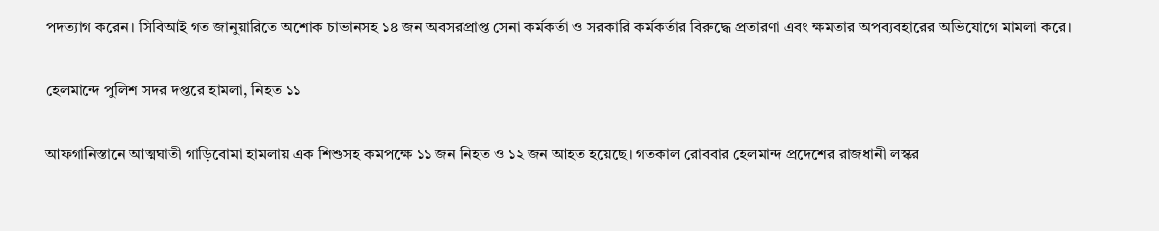পদত্যাগ করেন। সিবিআই গত জানুয়ারিতে অশোক চাভানসহ ১৪ জন অবসরপ্রাপ্ত সেনা কর্মকর্তা ও সরকারি কর্মকর্তার বিরুদ্ধে প্রতারণা এবং ক্ষমতার অপব্যবহারের অভিযোগে মামলা করে।

হেলমান্দে পুলিশ সদর দপ্তরে হামলা, নিহত ১১

আফগানিস্তানে আত্মঘাতী গাড়িবোমা হামলায় এক শিশুসহ কমপক্ষে ১১ জন নিহত ও ১২ জন আহত হয়েছে। গতকাল রোববার হেলমান্দ প্রদেশের রাজধানী লস্কর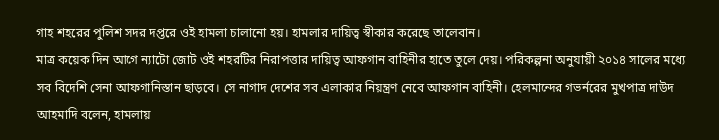গাহ শহরের পুলিশ সদর দপ্তরে ওই হামলা চালানো হয়। হামলার দায়িত্ব স্বীকার করেছে তালেবান।
মাত্র কয়েক দিন আগে ন্যাটো জোট ওই শহরটির নিরাপত্তার দায়িত্ব আফগান বাহিনীর হাতে তুলে দেয়। পরিকল্পনা অনুযায়ী ২০১৪ সালের মধ্যে সব বিদেশি সেনা আফগানিস্তান ছাড়বে। সে নাগাদ দেশের সব এলাকার নিয়ন্ত্রণ নেবে আফগান বাহিনী। হেলমান্দের গভর্নরের মুখপাত্র দাউদ আহমাদি বলেন, হামলায়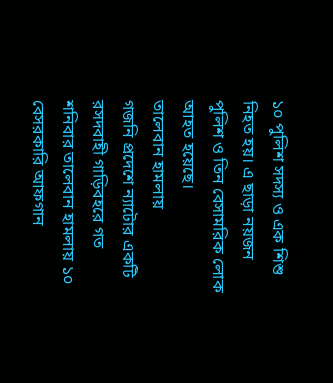১০ পুলিশ সদস্য ও এক শিশু নিহত হয়। এ ছাড়া নয়জন পুলিশ ও তিন বেসামরিক লোক আহত হয়েছে।
তালেবান হামলায়
গজনি প্রদেশে ন্যাটোর একটি রসদবাহী গাড়িবহরে গত শনিবার তালেবান হামলায় ১০ বেসরকারি আফগান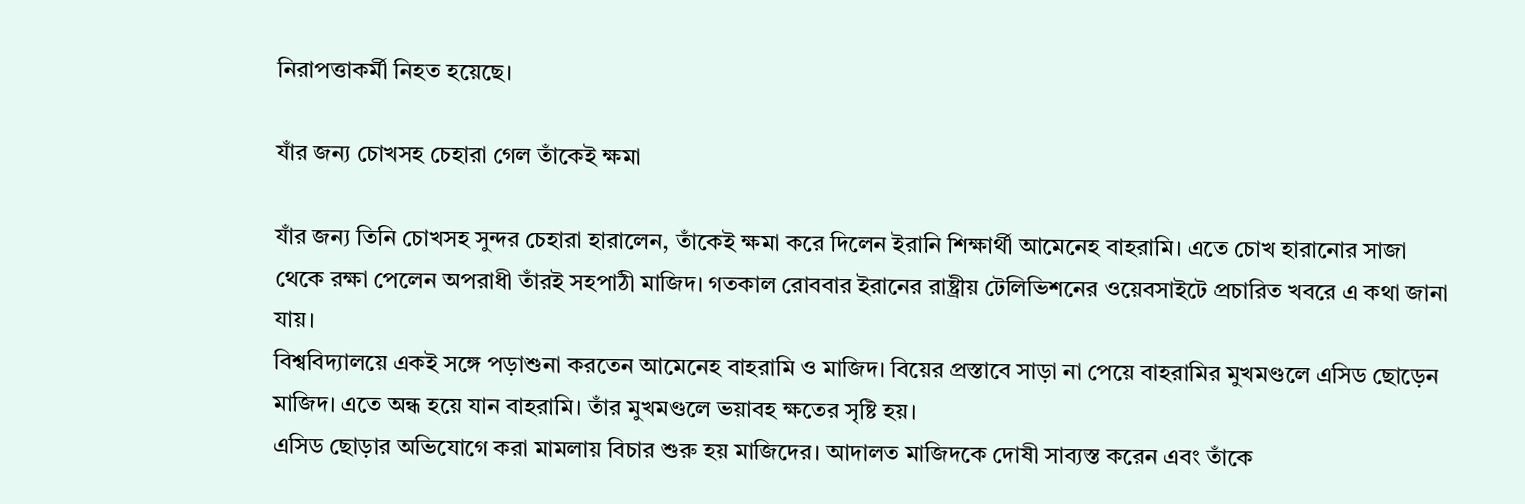নিরাপত্তাকর্মী নিহত হয়েছে।

যাঁর জন্য চোখসহ চেহারা গেল তাঁকেই ক্ষমা

যাঁর জন্য তিনি চোখসহ সুন্দর চেহারা হারালেন, তাঁকেই ক্ষমা করে দিলেন ইরানি শিক্ষার্থী আমেনেহ বাহরামি। এতে চোখ হারানোর সাজা থেকে রক্ষা পেলেন অপরাধী তাঁরই সহপাঠী মাজিদ। গতকাল রোববার ইরানের রাষ্ট্রীয় টেলিভিশনের ওয়েবসাইটে প্রচারিত খবরে এ কথা জানা যায়।
বিশ্ববিদ্যালয়ে একই সঙ্গে পড়াশুনা করতেন আমেনেহ বাহরামি ও মাজিদ। বিয়ের প্রস্তাবে সাড়া না পেয়ে বাহরামির মুখমণ্ডলে এসিড ছোড়েন মাজিদ। এতে অন্ধ হয়ে যান বাহরামি। তাঁর মুখমণ্ডলে ভয়াবহ ক্ষতের সৃষ্টি হয়।
এসিড ছোড়ার অভিযোগে করা মামলায় বিচার শুরু হয় মাজিদের। আদালত মাজিদকে দোষী সাব্যস্ত করেন এবং তাঁকে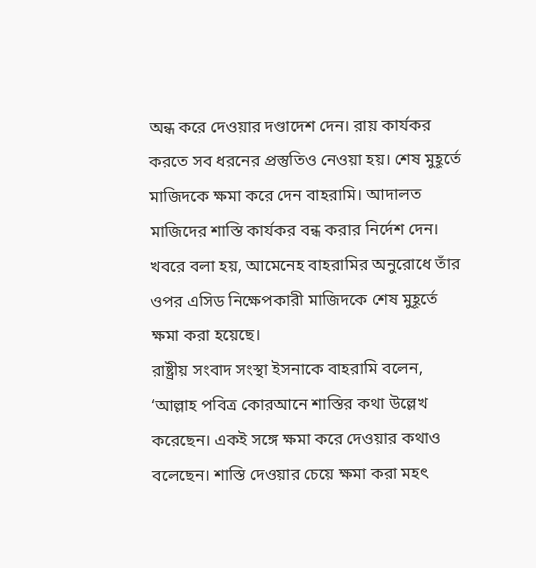অন্ধ করে দেওয়ার দণ্ডাদেশ দেন। রায় কার্যকর করতে সব ধরনের প্রস্তুতিও নেওয়া হয়। শেষ মুহূর্তে মাজিদকে ক্ষমা করে দেন বাহরামি। আদালত মাজিদের শাস্তি কার্যকর বন্ধ করার নির্দেশ দেন।
খবরে বলা হয়, আমেনেহ বাহরামির অনুরোধে তাঁর ওপর এসিড নিক্ষেপকারী মাজিদকে শেষ মুহূর্তে ক্ষমা করা হয়েছে।
রাষ্ট্রীয় সংবাদ সংস্থা ইসনাকে বাহরামি বলেন, ‘আল্লাহ পবিত্র কোরআনে শাস্তির কথা উল্লেখ করেছেন। একই সঙ্গে ক্ষমা করে দেওয়ার কথাও বলেছেন। শাস্তি দেওয়ার চেয়ে ক্ষমা করা মহৎ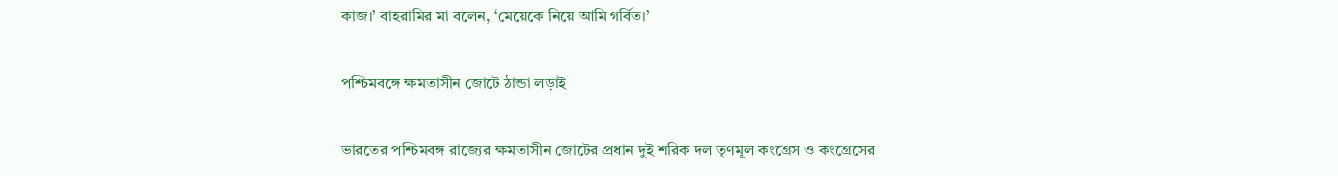কাজ।’ বাহরামির মা বলেন, ‘মেয়েকে নিয়ে আমি গর্বিত।’

পশ্চিমবঙ্গে ক্ষমতাসীন জোটে ঠান্ডা লড়াই

ভারতের পশ্চিমবঙ্গ রাজ্যের ক্ষমতাসীন জোটের প্রধান দুই শরিক দল তৃণমূল কংগ্রেস ও কংগ্রেসের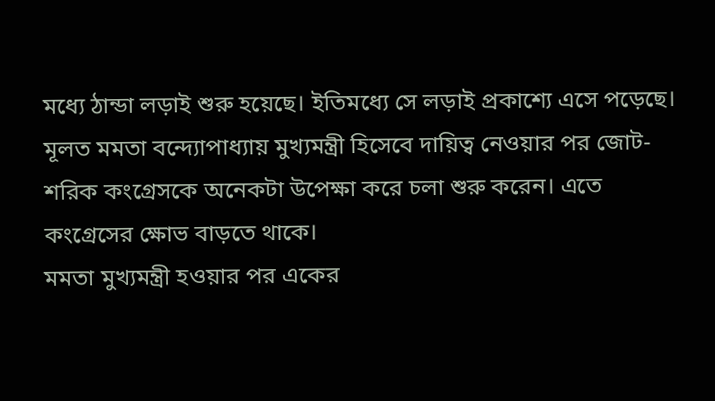মধ্যে ঠান্ডা লড়াই শুরু হয়েছে। ইতিমধ্যে সে লড়াই প্রকাশ্যে এসে পড়েছে।
মূলত মমতা বন্দ্যোপাধ্যায় মুখ্যমন্ত্রী হিসেবে দায়িত্ব নেওয়ার পর জোট-শরিক কংগ্রেসকে অনেকটা উপেক্ষা করে চলা শুরু করেন। এতে কংগ্রেসের ক্ষোভ বাড়তে থাকে।
মমতা মুখ্যমন্ত্রী হওয়ার পর একের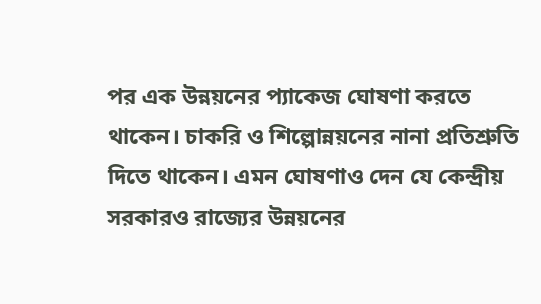পর এক উন্নয়নের প্যাকেজ ঘোষণা করতে থাকেন। চাকরি ও শিল্পোন্নয়নের নানা প্রতিশ্রুতি দিতে থাকেন। এমন ঘোষণাও দেন যে কেন্দ্রীয় সরকারও রাজ্যের উন্নয়নের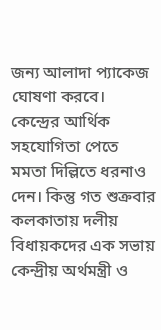জন্য আলাদা প্যাকেজ ঘোষণা করবে। কেন্দ্রের আর্থিক সহযোগিতা পেতে মমতা দিল্লিতে ধরনাও দেন। কিন্তু গত শুক্রবার কলকাতায় দলীয় বিধায়কদের এক সভায় কেন্দ্রীয় অর্থমন্ত্রী ও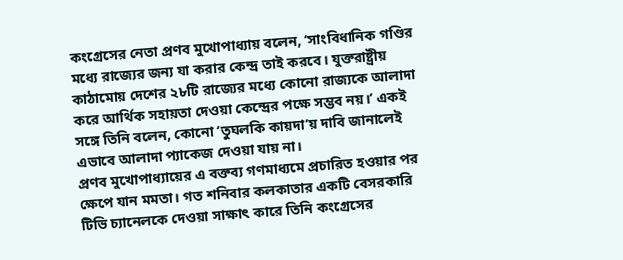কংগ্রেসের নেতা প্রণব মুখোপাধ্যায় বলেন, ‘সাংবিধানিক গণ্ডির মধ্যে রাজ্যের জন্য যা করার কেন্দ্র তাই করবে। যুক্তরাষ্ট্রীয় কাঠামোয় দেশের ২৮টি রাজ্যের মধ্যে কোনো রাজ্যকে আলাদা করে আর্থিক সহায়তা দেওয়া কেন্দ্রের পক্ষে সম্ভব নয়।’ একই সঙ্গে তিনি বলেন, কোনো ‘তুঘলকি কায়দা’য় দাবি জানালেই এভাবে আলাদা প্যাকেজ দেওয়া যায় না।
প্রণব মুখোপাধ্যায়ের এ বক্তব্য গণমাধ্যমে প্রচারিত হওয়ার পর ক্ষেপে যান মমতা। গত শনিবার কলকাতার একটি বেসরকারি টিভি চ্যানেলকে দেওয়া সাক্ষাৎ কারে তিনি কংগ্রেসের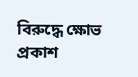বিরুদ্ধে ক্ষোভ প্রকাশ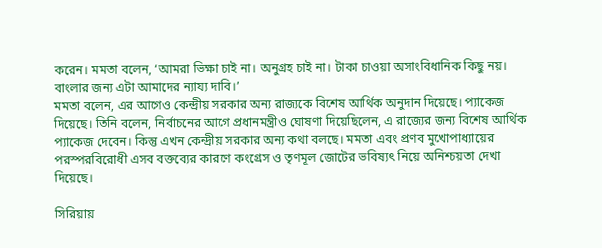করেন। মমতা বলেন, ‘আমরা ভিক্ষা চাই না। অনুগ্রহ চাই না। টাকা চাওয়া অসাংবিধানিক কিছু নয়। বাংলার জন্য এটা আমাদের ন্যায্য দাবি।’
মমতা বলেন, এর আগেও কেন্দ্রীয় সরকার অন্য রাজ্যকে বিশেষ আর্থিক অনুদান দিয়েছে। প্যাকেজ দিয়েছে। তিনি বলেন, নির্বাচনের আগে প্রধানমন্ত্রীও ঘোষণা দিয়েছিলেন, এ রাজ্যের জন্য বিশেষ আর্থিক প্যাকেজ দেবেন। কিন্তু এখন কেন্দ্রীয় সরকার অন্য কথা বলছে। মমতা এবং প্রণব মুখোপাধ্যায়ের পরস্পরবিরোধী এসব বক্তব্যের কারণে কংগ্রেস ও তৃণমূল জোটের ভবিষ্যৎ নিয়ে অনিশ্চয়তা দেখা দিয়েছে।

সিরিয়ায়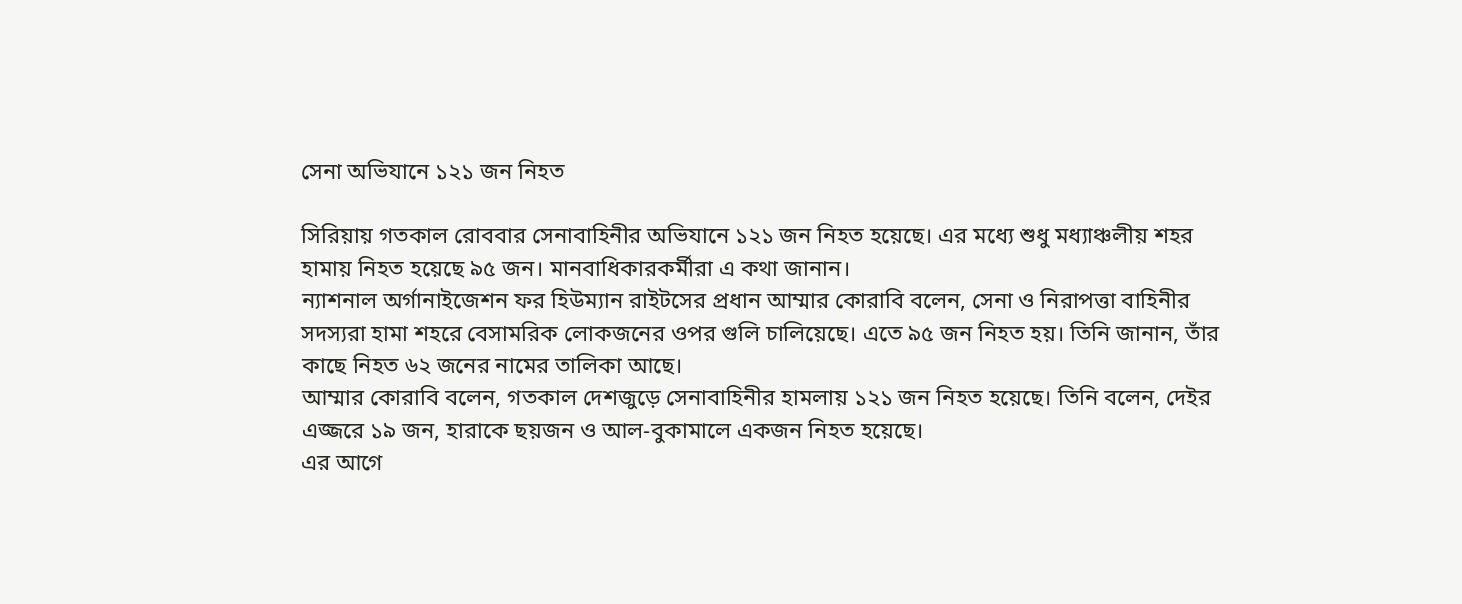সেনা অভিযানে ১২১ জন নিহত

সিরিয়ায় গতকাল রোববার সেনাবাহিনীর অভিযানে ১২১ জন নিহত হয়েছে। এর মধ্যে শুধু মধ্যাঞ্চলীয় শহর হামায় নিহত হয়েছে ৯৫ জন। মানবাধিকারকর্মীরা এ কথা জানান।
ন্যাশনাল অর্গানাইজেশন ফর হিউম্যান রাইটসের প্রধান আম্মার কোরাবি বলেন, সেনা ও নিরাপত্তা বাহিনীর সদস্যরা হামা শহরে বেসামরিক লোকজনের ওপর গুলি চালিয়েছে। এতে ৯৫ জন নিহত হয়। তিনি জানান, তাঁর কাছে নিহত ৬২ জনের নামের তালিকা আছে।
আম্মার কোরাবি বলেন, গতকাল দেশজুড়ে সেনাবাহিনীর হামলায় ১২১ জন নিহত হয়েছে। তিনি বলেন, দেইর এজ্জরে ১৯ জন, হারাকে ছয়জন ও আল-বুকামালে একজন নিহত হয়েছে।
এর আগে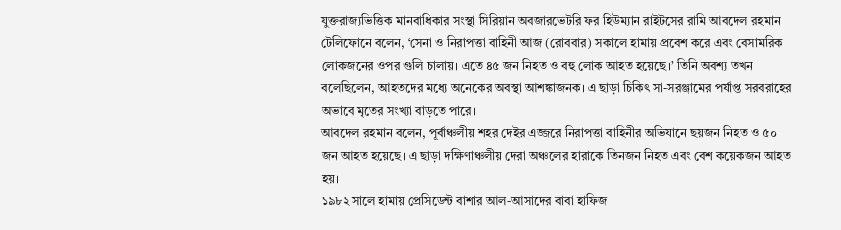যুক্তরাজ্যভিত্তিক মানবাধিকার সংস্থা সিরিয়ান অবজারভেটরি ফর হিউম্যান রাইটসের রামি আবদেল রহমান টেলিফোনে বলেন, ‘সেনা ও নিরাপত্তা বাহিনী আজ (রোববার) সকালে হামায় প্রবেশ করে এবং বেসামরিক লোকজনের ওপর গুলি চালায়। এতে ৪৫ জন নিহত ও বহু লোক আহত হয়েছে।’ তিনি অবশ্য তখন বলেছিলেন, আহতদের মধ্যে অনেকের অবস্থা আশঙ্কাজনক। এ ছাড়া চিকিৎ সা-সরঞ্জামের পর্যাপ্ত সরবরাহের অভাবে মৃতের সংখ্যা বাড়তে পারে।
আবদেল রহমান বলেন, পূর্বাঞ্চলীয় শহর দেইর এজ্জরে নিরাপত্তা বাহিনীর অভিযানে ছয়জন নিহত ও ৫০ জন আহত হয়েছে। এ ছাড়া দক্ষিণাঞ্চলীয় দেরা অঞ্চলের হারাকে তিনজন নিহত এবং বেশ কয়েকজন আহত হয়।
১৯৮২ সালে হামায় প্রেসিডেন্ট বাশার আল-আসাদের বাবা হাফিজ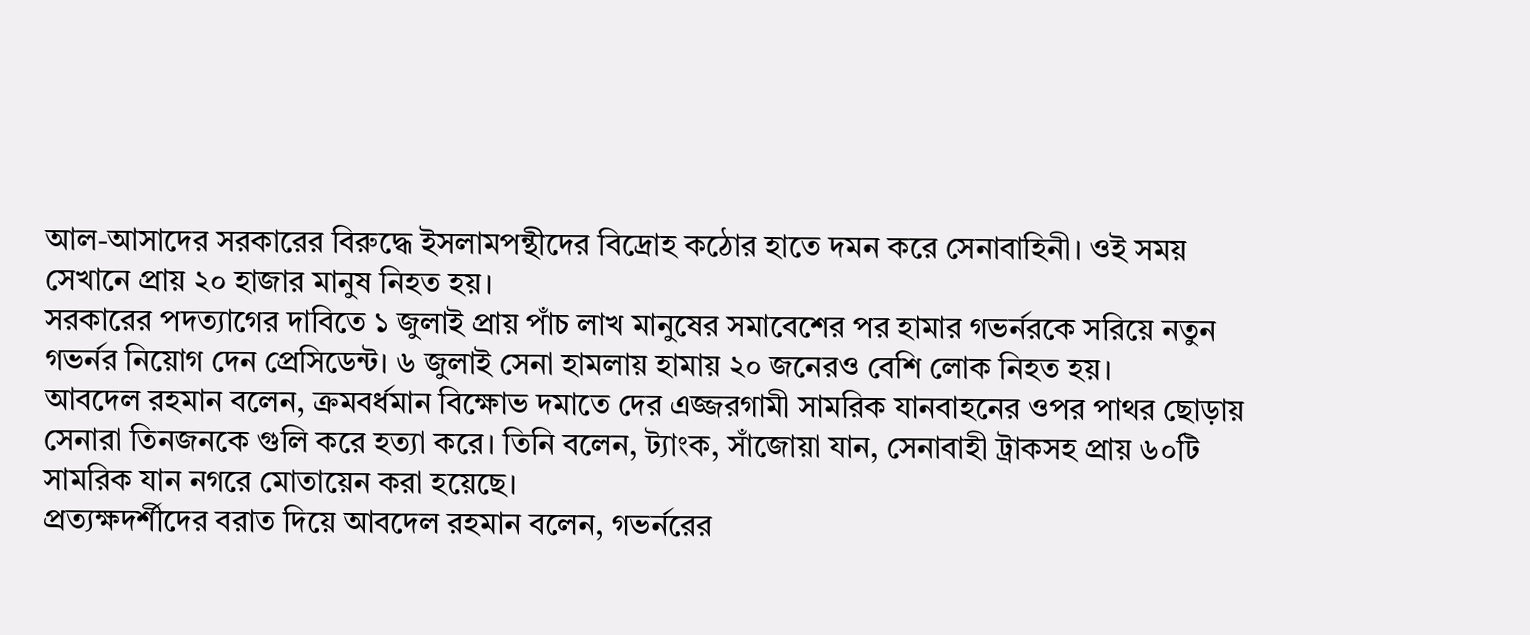আল-আসাদের সরকারের বিরুদ্ধে ইসলামপন্থীদের বিদ্রোহ কঠোর হাতে দমন করে সেনাবাহিনী। ওই সময় সেখানে প্রায় ২০ হাজার মানুষ নিহত হয়।
সরকারের পদত্যাগের দাবিতে ১ জুলাই প্রায় পাঁচ লাখ মানুষের সমাবেশের পর হামার গভর্নরকে সরিয়ে নতুন গভর্নর নিয়োগ দেন প্রেসিডেন্ট। ৬ জুলাই সেনা হামলায় হামায় ২০ জনেরও বেশি লোক নিহত হয়।
আবদেল রহমান বলেন, ক্রমবর্ধমান বিক্ষোভ দমাতে দের এজ্জরগামী সামরিক যানবাহনের ওপর পাথর ছোড়ায় সেনারা তিনজনকে গুলি করে হত্যা করে। তিনি বলেন, ট্যাংক, সাঁজোয়া যান, সেনাবাহী ট্রাকসহ প্রায় ৬০টি সামরিক যান নগরে মোতায়েন করা হয়েছে।
প্রত্যক্ষদর্শীদের বরাত দিয়ে আবদেল রহমান বলেন, গভর্নরের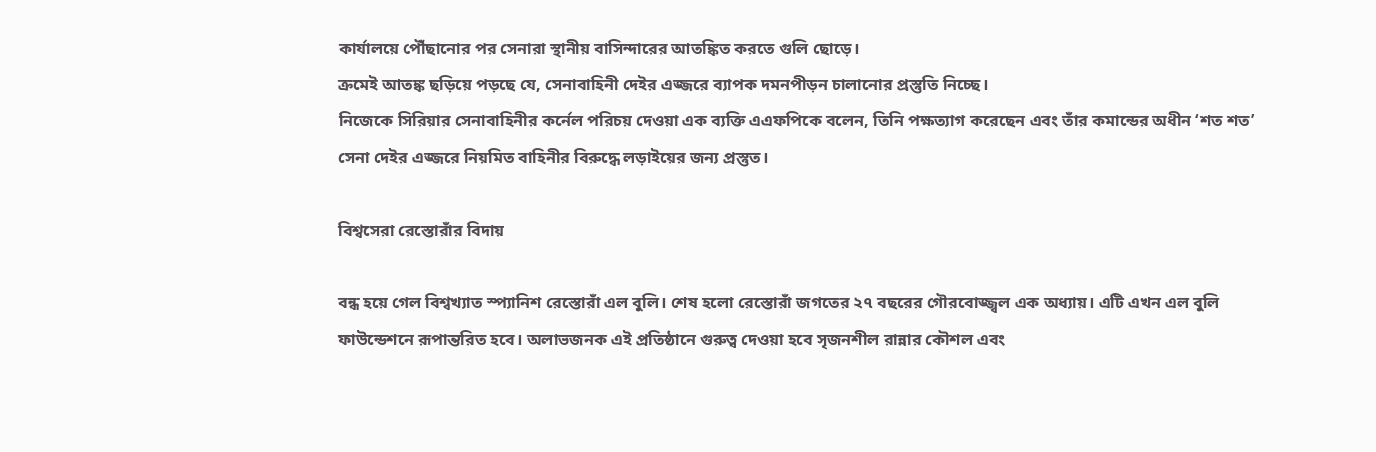কার্যালয়ে পৌঁছানোর পর সেনারা স্থানীয় বাসিন্দারের আতঙ্কিত করতে গুলি ছোড়ে।
ক্রমেই আতঙ্ক ছড়িয়ে পড়ছে যে, সেনাবাহিনী দেইর এজ্জরে ব্যাপক দমনপীড়ন চালানোর প্রস্তুতি নিচ্ছে।
নিজেকে সিরিয়ার সেনাবাহিনীর কর্নেল পরিচয় দেওয়া এক ব্যক্তি এএফপিকে বলেন, তিনি পক্ষত্যাগ করেছেন এবং তাঁর কমান্ডের অধীন ‘শত শত’ সেনা দেইর এজ্জরে নিয়মিত বাহিনীর বিরুদ্ধে লড়াইয়ের জন্য প্রস্তুত।

বিশ্বসেরা রেস্তোরাঁর বিদায়

বন্ধ হয়ে গেল বিশ্বখ্যাত স্প্যানিশ রেস্তোরাঁ এল বুলি। শেষ হলো রেস্তোরাঁ জগতের ২৭ বছরের গৌরবোজ্জ্বল এক অধ্যায়। এটি এখন এল বুলি ফাউন্ডেশনে রূপান্তরিত হবে। অলাভজনক এই প্রতিষ্ঠানে গুরুত্ব দেওয়া হবে সৃজনশীল রান্নার কৌশল এবং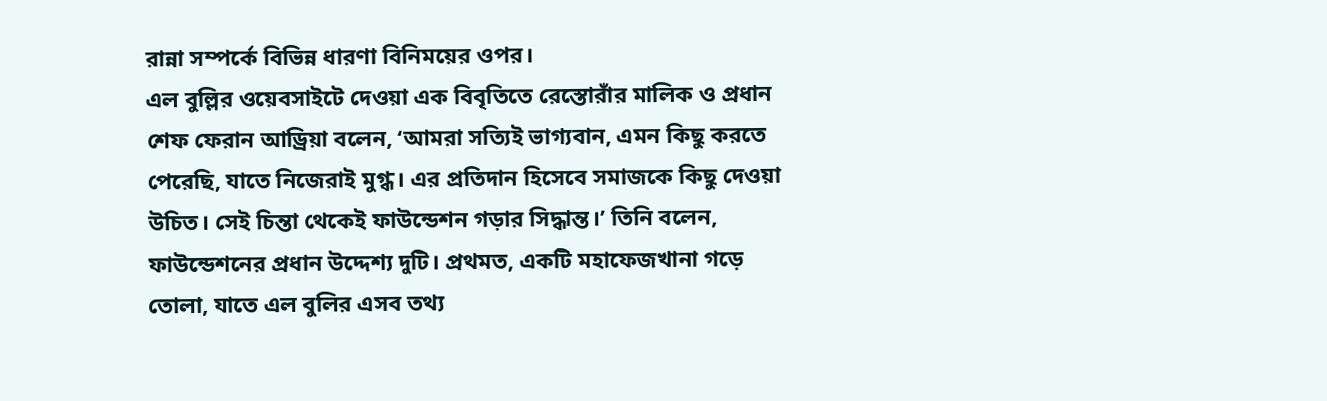রান্না সম্পর্কে বিভিন্ন ধারণা বিনিময়ের ওপর।
এল বুল্লির ওয়েবসাইটে দেওয়া এক বিবৃতিতে রেস্তোরাঁর মালিক ও প্রধান শেফ ফেরান আড্রিয়া বলেন, ‘আমরা সত্যিই ভাগ্যবান, এমন কিছু করতে পেরেছি, যাতে নিজেরাই মুগ্ধ। এর প্রতিদান হিসেবে সমাজকে কিছু দেওয়া উচিত। সেই চিন্তা থেকেই ফাউন্ডেশন গড়ার সিদ্ধান্ত।’ তিনি বলেন, ফাউন্ডেশনের প্রধান উদ্দেশ্য দুটি। প্রথমত, একটি মহাফেজখানা গড়ে তোলা, যাতে এল বুলির এসব তথ্য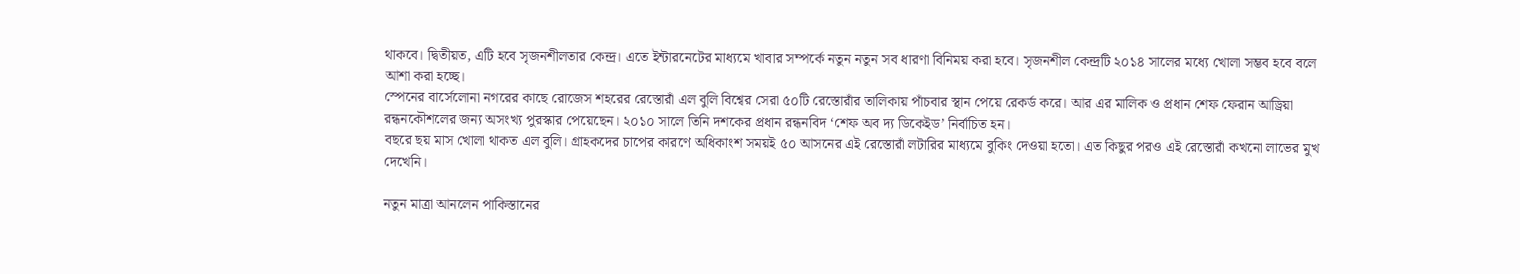থাকবে। দ্বিতীয়ত, এটি হবে সৃজনশীলতার কেন্দ্র। এতে ইন্টারনেটের মাধ্যমে খাবার সম্পর্কে নতুন নতুন সব ধারণা বিনিময় করা হবে। সৃজনশীল কেন্দ্রটি ২০১৪ সালের মধ্যে খোলা সম্ভব হবে বলে আশা করা হচ্ছে।
স্পেনের বার্সেলোনা নগরের কাছে রোজেস শহরের রেস্তোরাঁ এল বুলি বিশ্বের সেরা ৫০টি রেস্তোরাঁর তালিকায় পাঁচবার স্থান পেয়ে রেকর্ড করে। আর এর মালিক ও প্রধান শেফ ফেরান আড্রিয়া রন্ধনকৌশলের জন্য অসংখ্য পুরস্কার পেয়েছেন। ২০১০ সালে তিনি দশকের প্রধান রন্ধনবিদ ‘শেফ অব দ্য ডিকেইড’ নির্বাচিত হন।
বছরে ছয় মাস খোলা থাকত এল বুলি। গ্রাহকদের চাপের কারণে অধিকাংশ সময়ই ৫০ আসনের এই রেস্তোরাঁ লটারির মাধ্যমে বুকিং দেওয়া হতো। এত কিছুর পরও এই রেস্তোরাঁ কখনো লাভের মুখ দেখেনি।

নতুন মাত্রা আনলেন পাকিস্তানের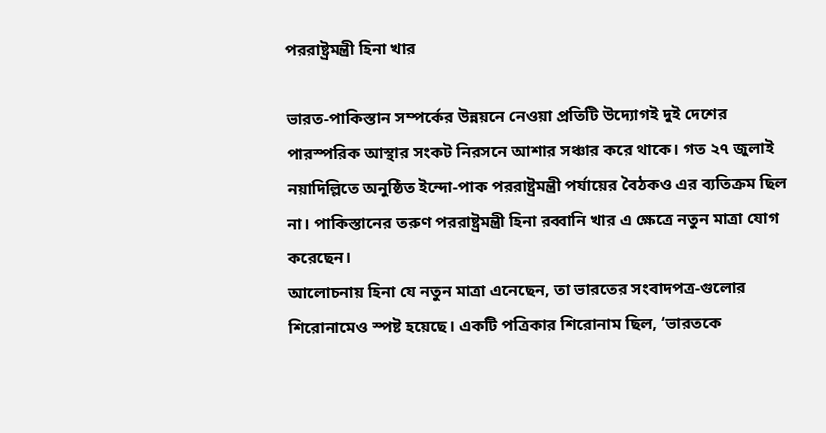পররাষ্ট্রমন্ত্রী হিনা খার

ভারত-পাকিস্তান সম্পর্কের উন্নয়নে নেওয়া প্রতিটি উদ্যোগই দুই দেশের পারস্পরিক আস্থার সংকট নিরসনে আশার সঞ্চার করে থাকে। গত ২৭ জুলাই নয়াদিল্লিতে অনুষ্ঠিত ইন্দো-পাক পররাষ্ট্রমন্ত্রী পর্যায়ের বৈঠকও এর ব্যতিক্রম ছিল না। পাকিস্তানের তরুণ পররাষ্ট্রমন্ত্রী হিনা রব্বানি খার এ ক্ষেত্রে নতুন মাত্রা যোগ করেছেন।
আলোচনায় হিনা যে নতুন মাত্রা এনেছেন, তা ভারতের সংবাদপত্র-গুলোর শিরোনামেও স্পষ্ট হয়েছে। একটি পত্রিকার শিরোনাম ছিল, ‘ভারতকে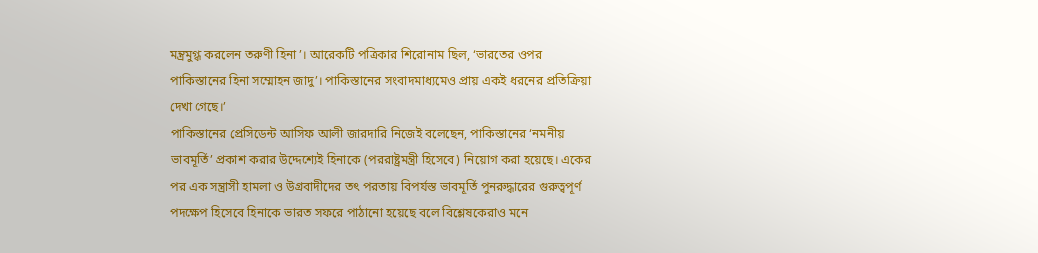মন্ত্রমুগ্ধ করলেন তরুণী হিনা’। আরেকটি পত্রিকার শিরোনাম ছিল, ‘ভারতের ওপর পাকিস্তানের হিনা সম্মোহন জাদু’। পাকিস্তানের সংবাদমাধ্যমেও প্রায় একই ধরনের প্রতিক্রিয়া দেখা গেছে।’
পাকিস্তানের প্রেসিডেন্ট আসিফ আলী জারদারি নিজেই বলেছেন, পাকিস্তানের ‘নমনীয় ভাবমূর্তি’ প্রকাশ করার উদ্দেশ্যেই হিনাকে (পররাষ্ট্রমন্ত্রী হিসেবে) নিয়োগ করা হয়েছে। একের পর এক সন্ত্রাসী হামলা ও উগ্রবাদীদের তৎ পরতায় বিপর্যস্ত ভাবমূর্তি পুনরুদ্ধারের গুরুত্বপূর্ণ পদক্ষেপ হিসেবে হিনাকে ভারত সফরে পাঠানো হয়েছে বলে বিশ্লেষকেরাও মনে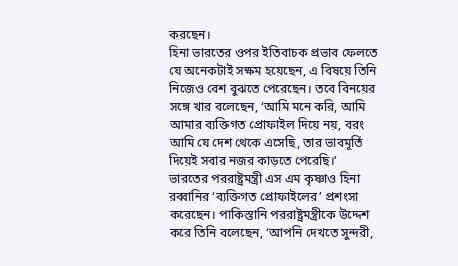করছেন।
হিনা ভারতের ওপর ইতিবাচক প্রভাব ফেলতে যে অনেকটাই সক্ষম হয়েছেন, এ বিষয়ে তিনি নিজেও বেশ বুঝতে পেরেছেন। তবে বিনয়ের সঙ্গে খার বলেছেন, ‘আমি মনে করি, আমি আমার ব্যক্তিগত প্রোফাইল দিয়ে নয়, বরং আমি যে দেশ থেকে এসেছি, তার ভাবমূর্তি দিয়েই সবার নজর কাড়তে পেরেছি।’
ভারতের পররাষ্ট্রমন্ত্রী এস এম কৃষ্ণাও হিনা রব্বানির ‘ব্যক্তিগত প্রোফাইলের’ প্রশংসা করেছেন। পাকিস্তানি পররাষ্ট্রমন্ত্রীকে উদ্দেশ করে তিনি বলেছেন, ‘আপনি দেখতে সুন্দরী,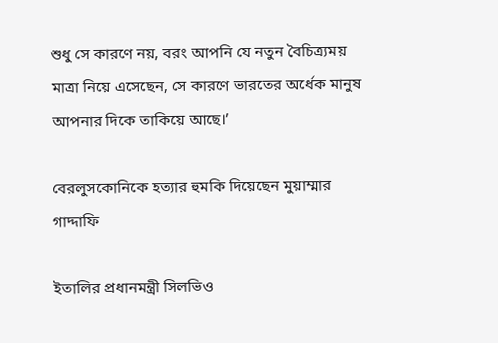শুধু সে কারণে নয়, বরং আপনি যে নতুন বৈচিত্র্যময় মাত্রা নিয়ে এসেছেন, সে কারণে ভারতের অর্ধেক মানুষ আপনার দিকে তাকিয়ে আছে।’

বেরলুসকোনিকে হত্যার হুমকি দিয়েছেন মুয়াম্মার গাদ্দাফি

ইতালির প্রধানমন্ত্রী সিলভিও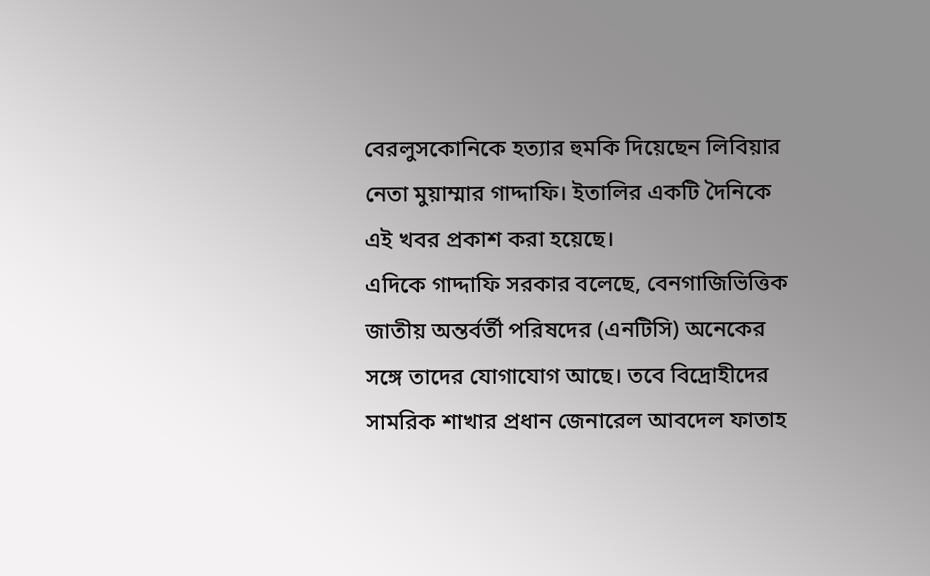বেরলুসকোনিকে হত্যার হুমকি দিয়েছেন লিবিয়ার নেতা মুয়াম্মার গাদ্দাফি। ইতালির একটি দৈনিকে এই খবর প্রকাশ করা হয়েছে।
এদিকে গাদ্দাফি সরকার বলেছে, বেনগাজিভিত্তিক জাতীয় অন্তর্বর্তী পরিষদের (এনটিসি) অনেকের সঙ্গে তাদের যোগাযোগ আছে। তবে বিদ্রোহীদের সামরিক শাখার প্রধান জেনারেল আবদেল ফাতাহ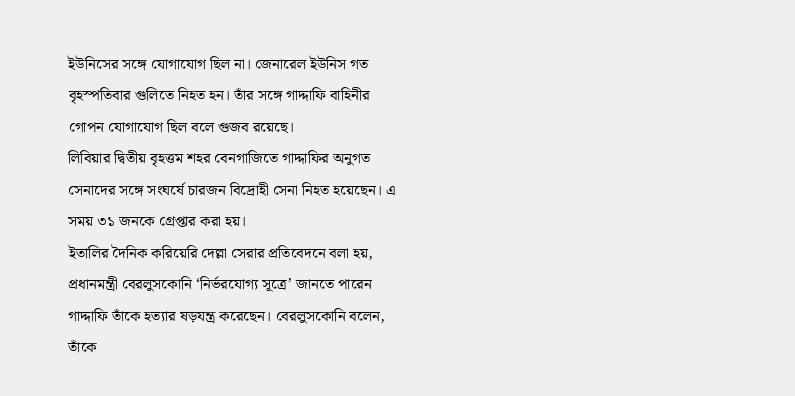ইউনিসের সঙ্গে যোগাযোগ ছিল না। জেনারেল ইউনিস গত বৃহস্পতিবার গুলিতে নিহত হন। তাঁর সঙ্গে গাদ্দাফি বাহিনীর গোপন যোগাযোগ ছিল বলে গুজব রয়েছে।
লিবিয়ার দ্বিতীয় বৃহত্তম শহর বেনগাজিতে গাদ্দাফির অনুগত সেনাদের সঙ্গে সংঘর্ষে চারজন বিদ্রোহী সেনা নিহত হয়েছেন। এ সময় ৩১ জনকে গ্রেপ্তার করা হয়।
ইতালির দৈনিক করিয়েরি দেল্লা সেরার প্রতিবেদনে বলা হয়, প্রধানমন্ত্রী বেরলুসকোনি ‘নির্ভরযোগ্য সূত্রে’ জানতে পারেন গাদ্দাফি তাঁকে হত্যার ষড়যন্ত্র করেছেন। বেরলুসকোনি বলেন, তাঁকে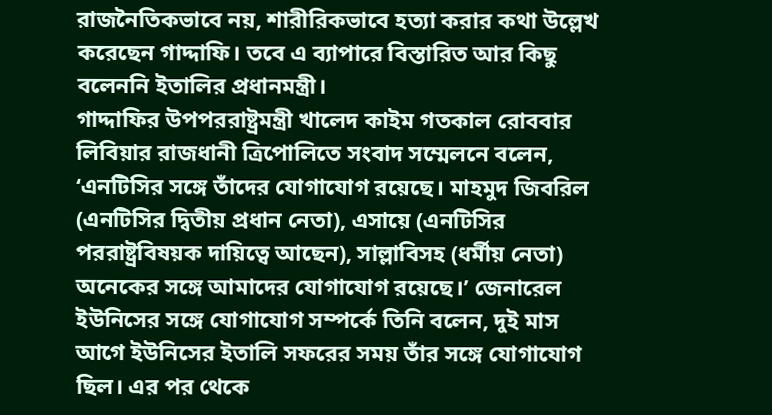রাজনৈতিকভাবে নয়, শারীরিকভাবে হত্যা করার কথা উল্লেখ করেছেন গাদ্দাফি। তবে এ ব্যাপারে বিস্তারিত আর কিছু বলেননি ইতালির প্রধানমন্ত্রী।
গাদ্দাফির উপপররাষ্ট্রমন্ত্রী খালেদ কাইম গতকাল রোববার লিবিয়ার রাজধানী ত্রিপোলিতে সংবাদ সম্মেলনে বলেন, ‘এনটিসির সঙ্গে তাঁদের যোগাযোগ রয়েছে। মাহমুদ জিবরিল (এনটিসির দ্বিতীয় প্রধান নেতা), এসায়ে (এনটিসির পররাষ্ট্রবিষয়ক দায়িত্বে আছেন), সাল্লাবিসহ (ধর্মীয় নেতা) অনেকের সঙ্গে আমাদের যোগাযোগ রয়েছে।’ জেনারেল ইউনিসের সঙ্গে যোগাযোগ সম্পর্কে তিনি বলেন, দুই মাস আগে ইউনিসের ইতালি সফরের সময় তাঁর সঙ্গে যোগাযোগ ছিল। এর পর থেকে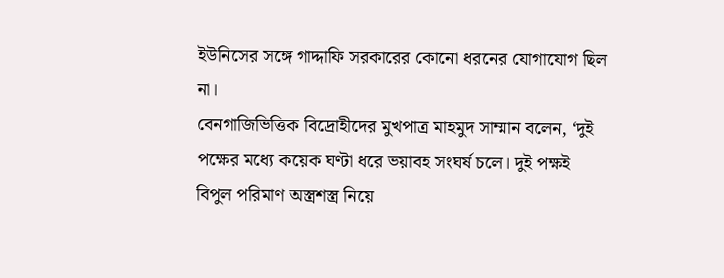ইউনিসের সঙ্গে গাদ্দাফি সরকারের কোনো ধরনের যোগাযোগ ছিল না।
বেনগাজিভিত্তিক বিদ্রোহীদের মুখপাত্র মাহমুদ সাম্মান বলেন, ‘দুই পক্ষের মধ্যে কয়েক ঘণ্টা ধরে ভয়াবহ সংঘর্ষ চলে। দুই পক্ষই বিপুল পরিমাণ অস্ত্রশস্ত্র নিয়ে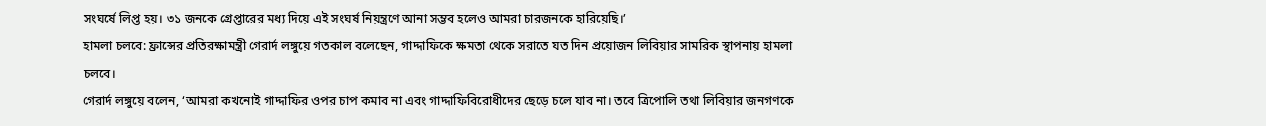সংঘর্ষে লিপ্ত হয়। ৩১ জনকে গ্রেপ্তারের মধ্য দিয়ে এই সংঘর্ষ নিয়ন্ত্রণে আনা সম্ভব হলেও আমরা চারজনকে হারিয়েছি।’
হামলা চলবে: ফ্রান্সের প্রতিরক্ষামন্ত্রী গেরার্দ লঙ্গুয়ে গতকাল বলেছেন, গাদ্দাফিকে ক্ষমতা থেকে সরাতে যত দিন প্রয়োজন লিবিয়ার সামরিক স্থাপনায় হামলা চলবে।
গেরার্দ লঙ্গুয়ে বলেন, ‘আমরা কখনোই গাদ্দাফির ওপর চাপ কমাব না এবং গাদ্দাফিবিরোধীদের ছেড়ে চলে যাব না। তবে ত্রিপোলি তথা লিবিয়ার জনগণকে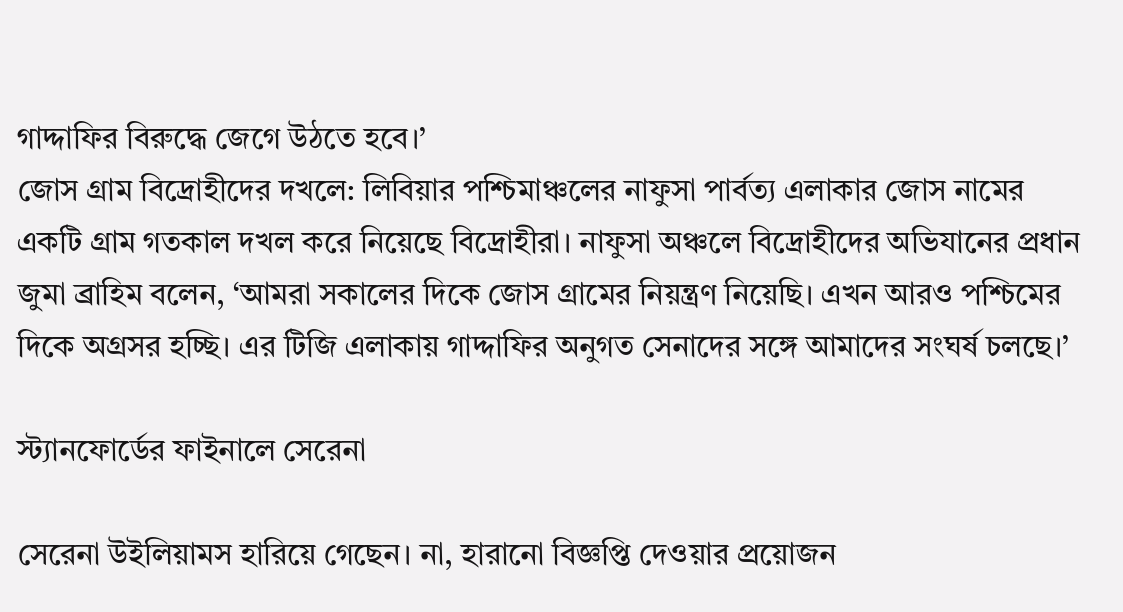গাদ্দাফির বিরুদ্ধে জেগে উঠতে হবে।’
জোস গ্রাম বিদ্রোহীদের দখলে: লিবিয়ার পশ্চিমাঞ্চলের নাফুসা পার্বত্য এলাকার জোস নামের একটি গ্রাম গতকাল দখল করে নিয়েছে বিদ্রোহীরা। নাফুসা অঞ্চলে বিদ্রোহীদের অভিযানের প্রধান জুমা ব্রাহিম বলেন, ‘আমরা সকালের দিকে জোস গ্রামের নিয়ন্ত্রণ নিয়েছি। এখন আরও পশ্চিমের দিকে অগ্রসর হচ্ছি। এর টিজি এলাকায় গাদ্দাফির অনুগত সেনাদের সঙ্গে আমাদের সংঘর্ষ চলছে।’

স্ট্যানফোর্ডের ফাইনালে সেরেনা

সেরেনা উইলিয়ামস হারিয়ে গেছেন। না, হারানো বিজ্ঞপ্তি দেওয়ার প্রয়োজন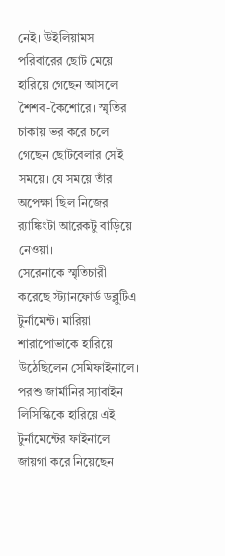নেই। উইলিয়ামস পরিবারের ছোট মেয়ে হারিয়ে গেছেন আসলে শৈশব-কৈশোরে। স্মৃতির চাকায় ভর করে চলে গেছেন ছোটবেলার সেই সময়ে। যে সময়ে তাঁর অপেক্ষা ছিল নিজের র‌্যাঙ্কিংটা আরেকটু বাড়িয়ে নেওয়া।
সেরেনাকে স্মৃতিচারী করেছে স্ট্যানফোর্ড ডব্লুটিএ টুর্নামেন্ট। মারিয়া শারাপোভাকে হারিয়ে উঠেছিলেন সেমিফাইনালে। পরশু জার্মানির স্যাবাইন লিসিস্কিকে হারিয়ে এই টুর্নামেন্টের ফাইনালে জায়গা করে নিয়েছেন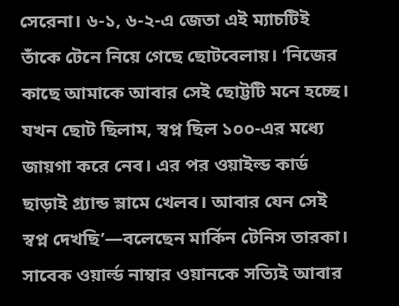সেরেনা। ৬-১, ৬-২-এ জেতা এই ম্যাচটিই তাঁকে টেনে নিয়ে গেছে ছোটবেলায়। ‘নিজের কাছে আমাকে আবার সেই ছোট্টটি মনে হচ্ছে। যখন ছোট ছিলাম, স্বপ্ন ছিল ১০০-এর মধ্যে জায়গা করে নেব। এর পর ওয়াইল্ড কার্ড ছাড়াই গ্র্যান্ড স্লামে খেলব। আবার যেন সেই স্বপ্ন দেখছি’—বলেছেন মার্কিন টেনিস তারকা।
সাবেক ওয়ার্ল্ড নাম্বার ওয়ানকে সত্যিই আবার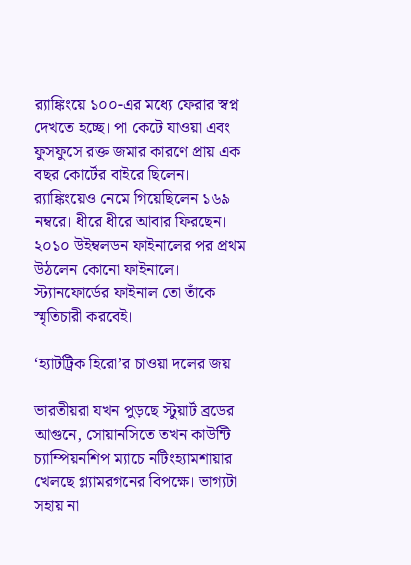র‌্যাঙ্কিংয়ে ১০০-এর মধ্যে ফেরার স্বপ্ন দেখতে হচ্ছে। পা কেটে যাওয়া এবং ফুসফুসে রক্ত জমার কারণে প্রায় এক বছর কোর্টের বাইরে ছিলেন। র‌্যাঙ্কিংয়েও নেমে গিয়েছিলেন ১৬৯ নম্বরে। ধীরে ধীরে আবার ফিরছেন। ২০১০ উইম্বলডন ফাইনালের পর প্রথম উঠলেন কোনো ফাইনালে। স্ট্যানফোর্ডের ফাইনাল তো তাঁকে স্মৃতিচারী করবেই।

‘হ্যাটট্রিক হিরো’র চাওয়া দলের জয়

ভারতীয়রা যখন পুড়ছে স্টুয়ার্ট ব্রডের আগুনে, সোয়ানসিতে তখন কাউন্টি চ্যাম্পিয়নশিপ ম্যাচে নটিংহ্যামশায়ার খেলছে গ্ল্যামরগনের বিপক্ষে। ভাগ্যটা সহায় না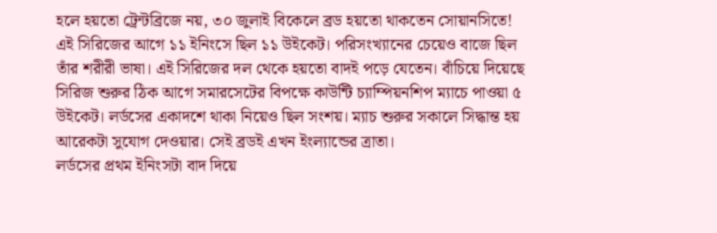হলে হয়তো ট্রেন্টব্রিজে নয়, ৩০ জুলাই বিকেলে ব্রড হয়তো থাকতেন সোয়ানসিতে!
এই সিরিজের আগে ১১ ইনিংসে ছিল ১১ উইকেট। পরিসংখ্যানের চেয়েও বাজে ছিল তাঁর শরীরী ভাষা। এই সিরিজের দল থেকে হয়তো বাদই পড়ে যেতেন। বাঁচিয়ে দিয়েছে সিরিজ শুরুর ঠিক আগে সমারসেটের বিপক্ষে কাউন্টি চ্যাম্পিয়নশিপ ম্যাচে পাওয়া ৫ উইকেট। লর্ডসের একাদশে থাকা নিয়েও ছিল সংশয়। ম্যাচ শুরুর সকালে সিদ্ধান্ত হয় আরেকটা সুযোগ দেওয়ার। সেই ব্রডই এখন ইংল্যান্ডের ত্রাতা।
লর্ডসের প্রথম ইনিংসটা বাদ দিয়ে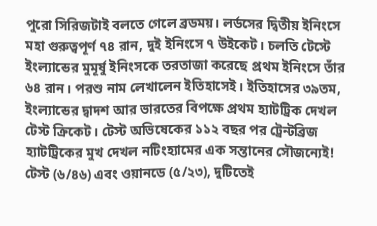পুরো সিরিজটাই বলতে গেলে ব্রডময়। লর্ডসের দ্বিতীয় ইনিংসে মহা গুরুত্বপূর্ণ ৭৪ রান, দুই ইনিংসে ৭ উইকেট। চলতি টেস্টে ইংল্যান্ডের মুমূর্ষু ইনিংসকে তরতাজা করেছে প্রথম ইনিংসে তাঁর ৬৪ রান। পরশু নাম লেখালেন ইতিহাসেই। ইতিহাসের ৩৯তম, ইংল্যান্ডের দ্বাদশ আর ভারতের বিপক্ষে প্রথম হ্যাটট্রিক দেখল টেস্ট ক্রিকেট। টেস্ট অভিষেকের ১১২ বছর পর ট্রেন্টব্রিজ হ্যাটট্রিকের মুখ দেখল নটিংহ্যামের এক সন্তানের সৌজন্যেই! টেস্ট (৬/৪৬) এবং ওয়ানডে (৫/২৩), দুটিতেই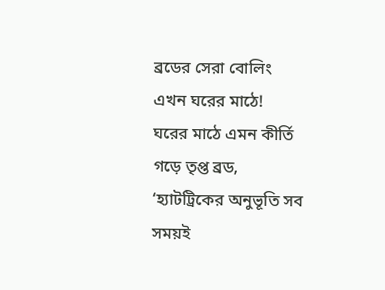ব্রডের সেরা বোলিং এখন ঘরের মাঠে!
ঘরের মাঠে এমন কীর্তি গড়ে তৃপ্ত ব্রড, ‘হ্যাটট্রিকের অনুভূতি সব সময়ই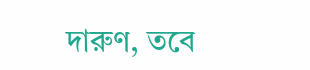দারুণ, তবে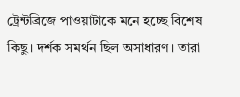ট্রেন্টব্রিজে পাওয়াটাকে মনে হচ্ছে বিশেষ কিছু। দর্শক সমর্থন ছিল অসাধারণ। তারা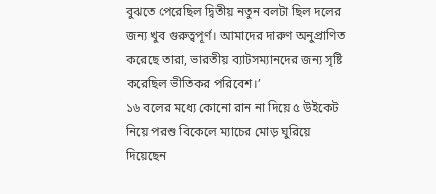বুঝতে পেরেছিল দ্বিতীয় নতুন বলটা ছিল দলের জন্য খুব গুরুত্বপূর্ণ। আমাদের দারুণ অনুপ্রাণিত করেছে তারা, ভারতীয় ব্যাটসম্যানদের জন্য সৃষ্টি করেছিল ভীতিকর পরিবেশ।’
১৬ বলের মধ্যে কোনো রান না দিয়ে ৫ উইকেট নিয়ে পরশু বিকেলে ম্যাচের মোড় ঘুরিয়ে দিয়েছেন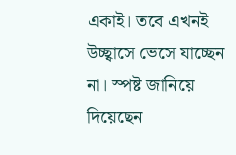একাই। তবে এখনই উচ্ছ্বাসে ভেসে যাচ্ছেন না। স্পষ্ট জানিয়ে দিয়েছেন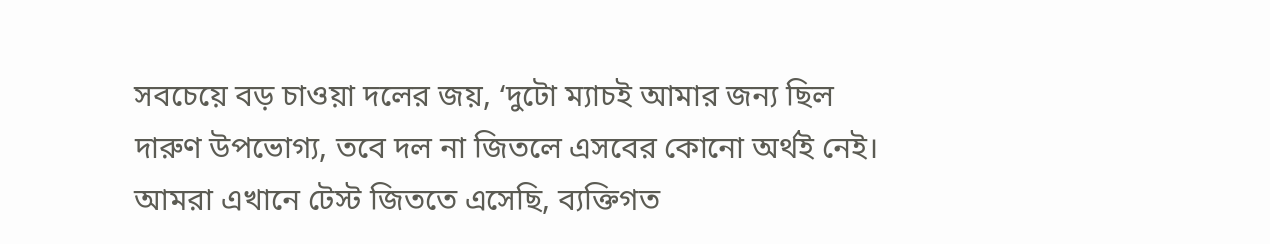সবচেয়ে বড় চাওয়া দলের জয়, ‘দুটো ম্যাচই আমার জন্য ছিল দারুণ উপভোগ্য, তবে দল না জিতলে এসবের কোনো অর্থই নেই। আমরা এখানে টেস্ট জিততে এসেছি, ব্যক্তিগত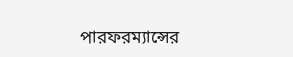পারফরম্যান্সের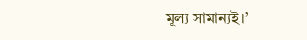মূল্য সামান্যই।’